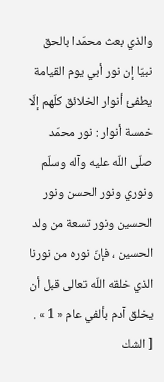والذي بعث محمّدا بالحق نبيّا إن نور أبي يوم القيامة يطفئ أنوار الخلائق كلّهم إلّا خمسة أنوار : نور محمّد صلّى اللّه عليه وآله وسلّم ونوري ونور الحسن ونور الحسين ونور تسعة من ولد الحسين ، فإنّ نوره من نورنا الذي خلقه اللّه تعالى قبل أن يخلق آدم بألفي عام « 1 » .
[ الشك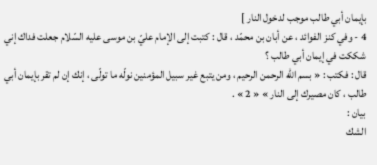بإيمان أبي طالب موجب لدخول النار ]
4 - وفي كنز الفوائد ، عن أبان بن محمّد ، قال : كتبت إلى الإمام عليّ بن موسى عليه السّلام جعلت فداك إني شككت في إيمان أبي طالب ؟
قال : فكتب : « بسم اللّه الرحمن الرحيم ، ومن يتبع غير سبيل المؤمنين نولّه ما تولّى ، إنك إن لم تقر بإيمان أبي طالب ، كان مصيرك إلى النار » « 2 » .
بيان :
الشك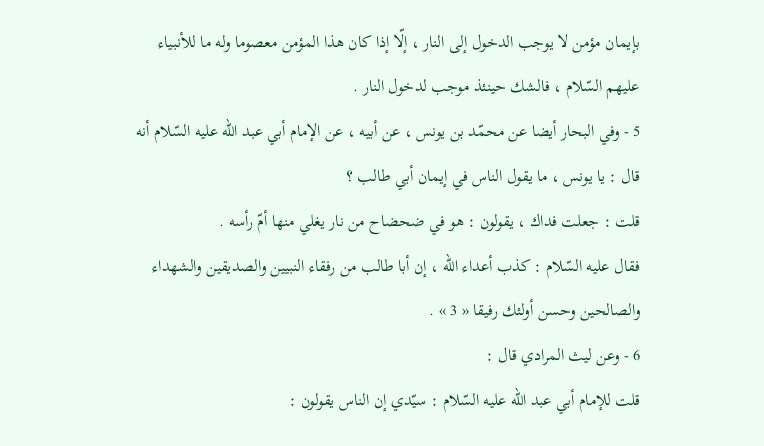بإيمان مؤمن لا يوجب الدخول إلى النار ، إلّا إذا كان هذا المؤمن معصوما وله ما للأنبياء عليهم السّلام ، فالشك حينئذ موجب لدخول النار .
5 - وفي البحار أيضا عن محمّد بن يونس ، عن أبيه ، عن الإمام أبي عبد اللّه عليه السّلام أنه قال : يا يونس ، ما يقول الناس في إيمان أبي طالب ؟
قلت : جعلت فداك ، يقولون : هو في ضحضاح من نار يغلي منها أمّ رأسه .
فقال عليه السّلام : كذب أعداء اللّه ، إن أبا طالب من رفقاء النبيين والصديقين والشهداء والصالحين وحسن أولئك رفيقا « 3 » .
6 - وعن ليث المرادي قال :
قلت للإمام أبي عبد اللّه عليه السّلام : سيّدي إن الناس يقولون :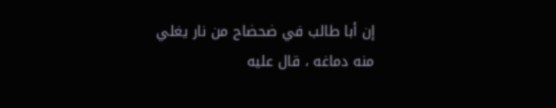إن أبا طالب في ضحضاح من نار يغلي منه دماغه ، قال عليه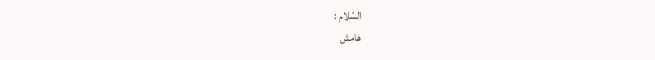السّلام :
هامش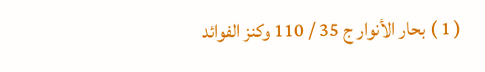( 1 ) بحار الأنوار ج 35 / 110 وكنز الفوائد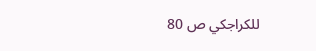للكراجكي ص 80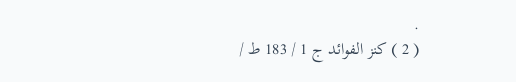.
( 2 ) كنز الفوائد ج 1 / 183 ط /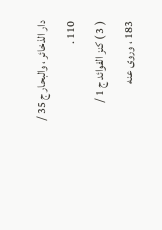دار الذخائر ، والبحار ج 35 / 110 .
( 3 ) كنز الفوائد ج 1 / 183 ، وروى عنه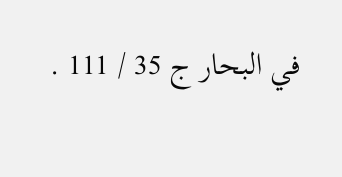في البحار ج 35 / 111 .